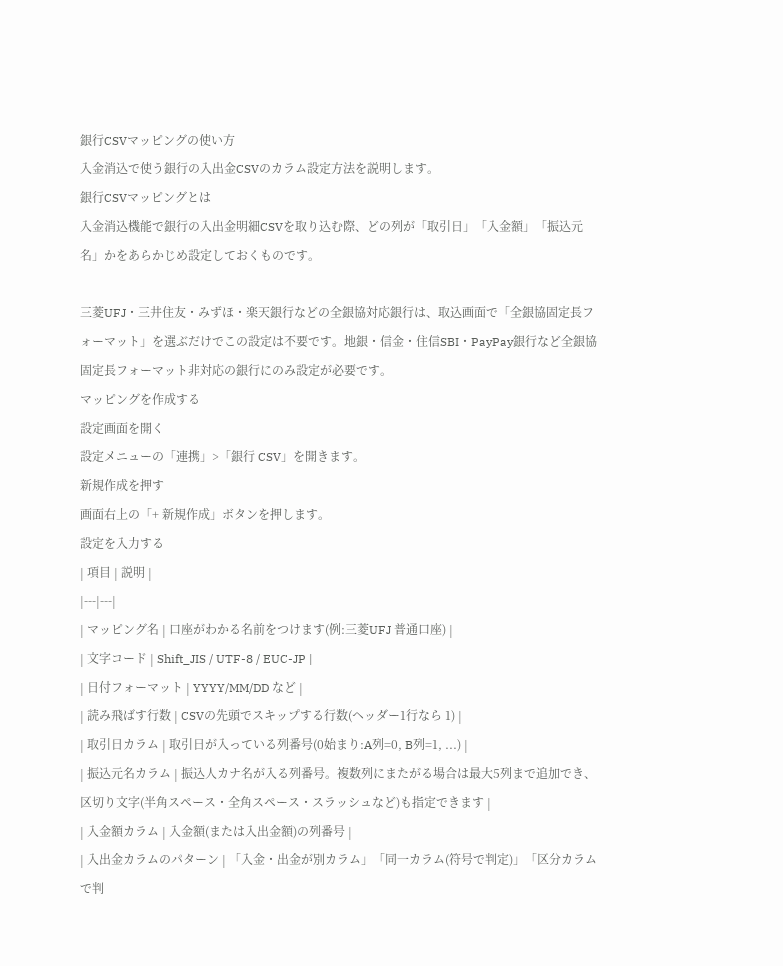銀行CSVマッピングの使い方
入金消込で使う銀行の入出金CSVのカラム設定方法を説明します。
銀行CSVマッピングとは
入金消込機能で銀行の入出金明細CSVを取り込む際、どの列が「取引日」「入金額」「振込元名」かをあらかじめ設定しておくものです。

三菱UFJ・三井住友・みずほ・楽天銀行などの全銀協対応銀行は、取込画面で「全銀協固定長フォーマット」を選ぶだけでこの設定は不要です。地銀・信金・住信SBI・PayPay銀行など全銀協固定長フォーマット非対応の銀行にのみ設定が必要です。
マッピングを作成する
設定画面を開く
設定メニューの「連携」>「銀行 CSV」を開きます。
新規作成を押す
画面右上の「+ 新規作成」ボタンを押します。
設定を入力する
| 項目 | 説明 |
|---|---|
| マッピング名 | 口座がわかる名前をつけます(例:三菱UFJ 普通口座) |
| 文字コード | Shift_JIS / UTF-8 / EUC-JP |
| 日付フォーマット | YYYY/MM/DD など |
| 読み飛ばす行数 | CSVの先頭でスキップする行数(ヘッダー1行なら 1) |
| 取引日カラム | 取引日が入っている列番号(0始まり:A列=0, B列=1, ...) |
| 振込元名カラム | 振込人カナ名が入る列番号。複数列にまたがる場合は最大5列まで追加でき、区切り文字(半角スペース・全角スペース・スラッシュなど)も指定できます |
| 入金額カラム | 入金額(または入出金額)の列番号 |
| 入出金カラムのパターン | 「入金・出金が別カラム」「同一カラム(符号で判定)」「区分カラムで判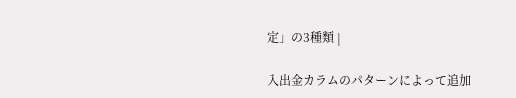定」の3種類 |

入出金カラムのパターンによって追加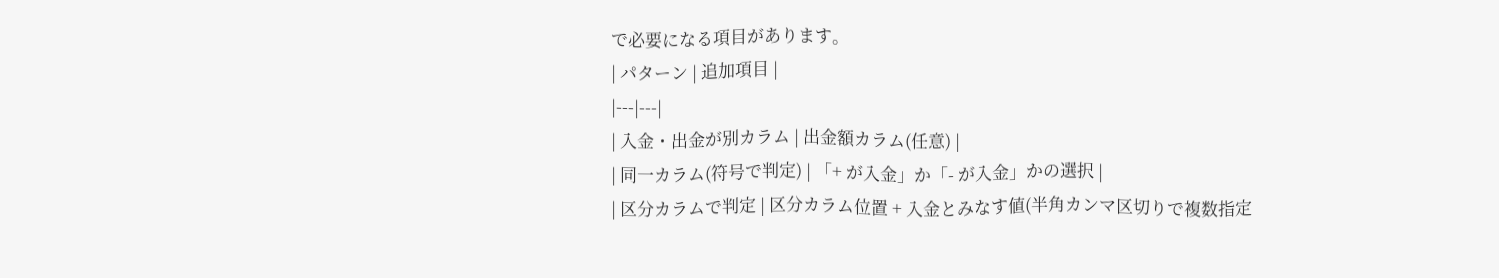で必要になる項目があります。
| パターン | 追加項目 |
|---|---|
| 入金・出金が別カラム | 出金額カラム(任意) |
| 同一カラム(符号で判定) | 「+ が入金」か「- が入金」かの選択 |
| 区分カラムで判定 | 区分カラム位置 + 入金とみなす値(半角カンマ区切りで複数指定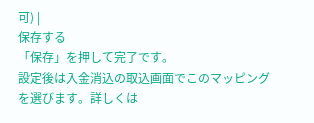可) |
保存する
「保存」を押して完了です。
設定後は入金消込の取込画面でこのマッピングを選びます。詳しくは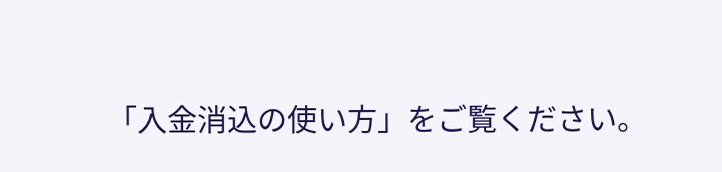「入金消込の使い方」をご覧ください。